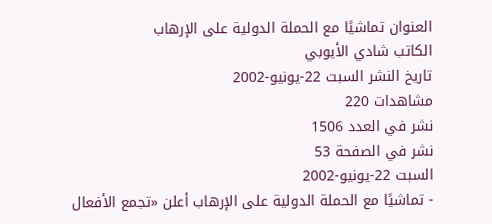العنوان تماشيًا مع الحملة الدولية على الإرهاب
الكاتب شادي الأيوبي
تاريخ النشر السبت 22-يونيو-2002
مشاهدات 220
نشر في العدد 1506
نشر في الصفحة 53
السبت 22-يونيو-2002
- تماشيًا مع الحملة الدولية على الإرهاب أعلن «تجمع الأفعال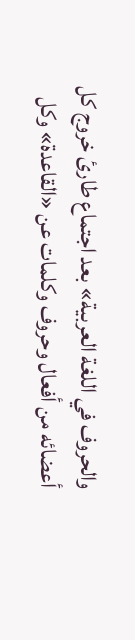والحروف في اللغة العربية» بعد اجتماع طارئ خروج كل أعضائه من أفعال وحروف وكلمات عن «القاعدة» وكل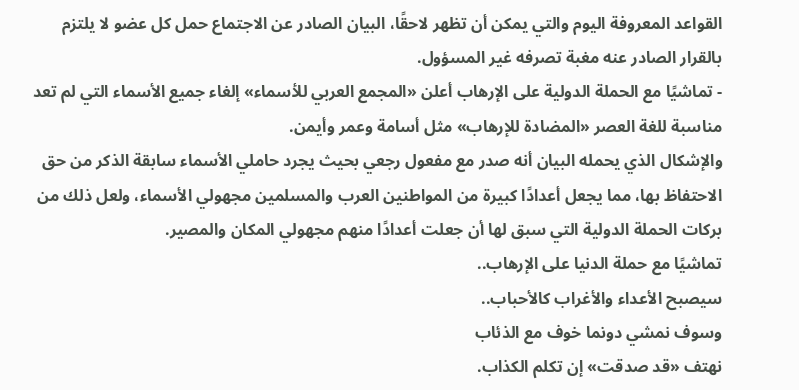القواعد المعروفة اليوم والتي يمكن أن تظهر لاحقًا، البيان الصادر عن الاجتماع حمل كل عضو لا يلتزم بالقرار الصادر عنه مغبة تصرفه غير المسؤول.
- تماشيًا مع الحملة الدولية على الإرهاب أعلن «المجمع العربي للأسماء» إلغاء جميع الأسماء التي لم تعد مناسبة للغة العصر «المضادة للإرهاب» مثل أسامة وعمر وأيمن.
والإشكال الذي يحمله البيان أنه صدر مع مفعول رجعي بحيث يجرد حاملي الأسماء سابقة الذكر من حق الاحتفاظ بها، مما يجعل أعدادًا كبيرة من المواطنين العرب والمسلمين مجهولي الأسماء، ولعل ذلك من بركات الحملة الدولية التي سبق لها أن جعلت أعدادًا منهم مجهولي المكان والمصير.
تماشيًا مع حملة الدنيا على الإرهاب..
سيصبح الأعداء والأغراب كالأحباب..
وسوف نمشي دونما خوف مع الذئاب
نهتف «قد صدقت» إن تكلم الكذاب.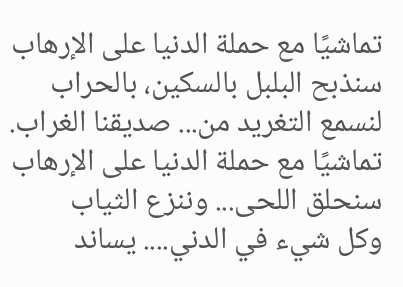تماشيًا مع حملة الدنيا على الإرهاب
سنذبح البلبل بالسكين، بالحراب
لنسمع التغريد من... صديقنا الغراب.
تماشيًا مع حملة الدنيا على الإرهاب
سنحلق اللحى... وننزع الثياب
وكل شيء في الدني.... يساند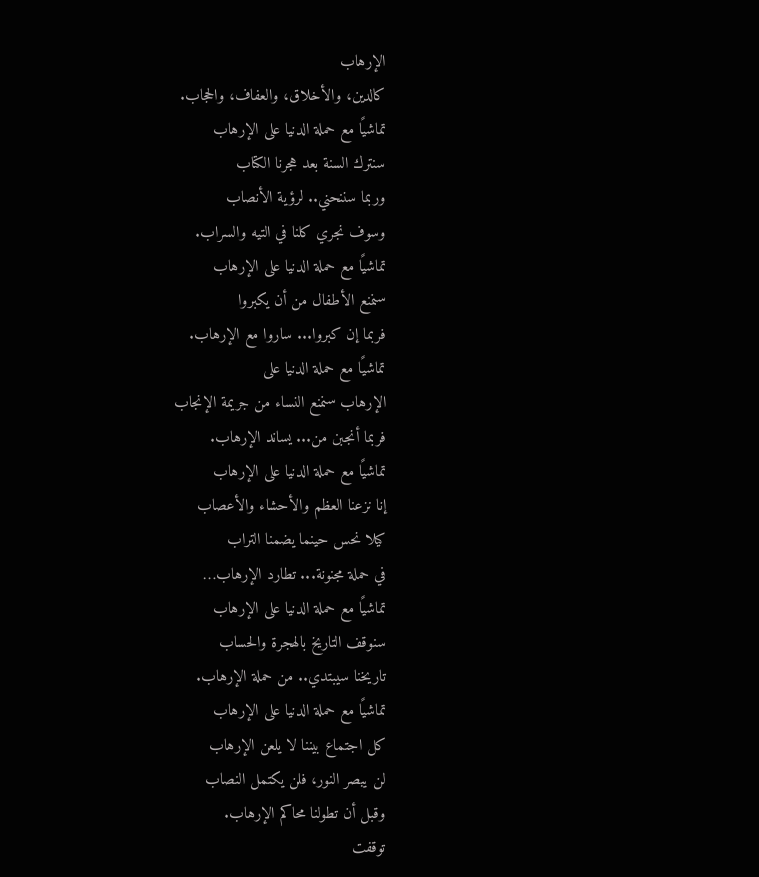الإرهاب
كالدين، والأخلاق، والعفاف، والحجاب.
تماشيًا مع حملة الدنيا على الإرهاب
سنترك السنة بعد هجرنا الكتاب
وربما سننحني.. لرؤية الأنصاب
وسوف نجري كلنا في التيه والسراب.
تماشيًا مع حملة الدنيا على الإرهاب
سنمنع الأطفال من أن يكبروا
فربما إن كبروا... ساروا مع الإرهاب.
تماشيًا مع حملة الدنيا على
الإرهاب سنمنع النساء من جريمة الإنجاب
فربما أنجبن من... يساند الإرهاب.
تماشيًا مع حملة الدنيا على الإرهاب
إنا نزعنا العظم والأحشاء والأعصاب
كيلا نحس حينما يضمنا التراب
في حملة مجنونة... تطارد الإرهاب…
تماشيًا مع حملة الدنيا على الإرهاب
سنوقف التاريخ بالهجرة والحساب
تاريخنا سيبتدي.. من حملة الإرهاب.
تماشيًا مع حملة الدنيا على الإرهاب
كل اجتماع بيننا لا يلعن الإرهاب
لن يبصر النور، فلن يكتمل النصاب
وقبل أن تطولنا محاكم الإرهاب.
توقفت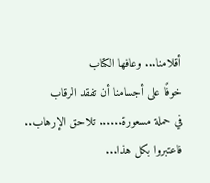أقلامنا... وعافها الكتاب
خوفًا على أجسامنا أن تفقد الرقاب
في حملة مسعورة...... تلاحق الإرهاب..
فاعتبروا بكل هذا...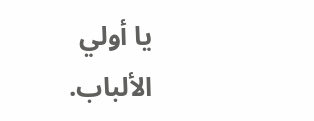يا أولي الألباب.